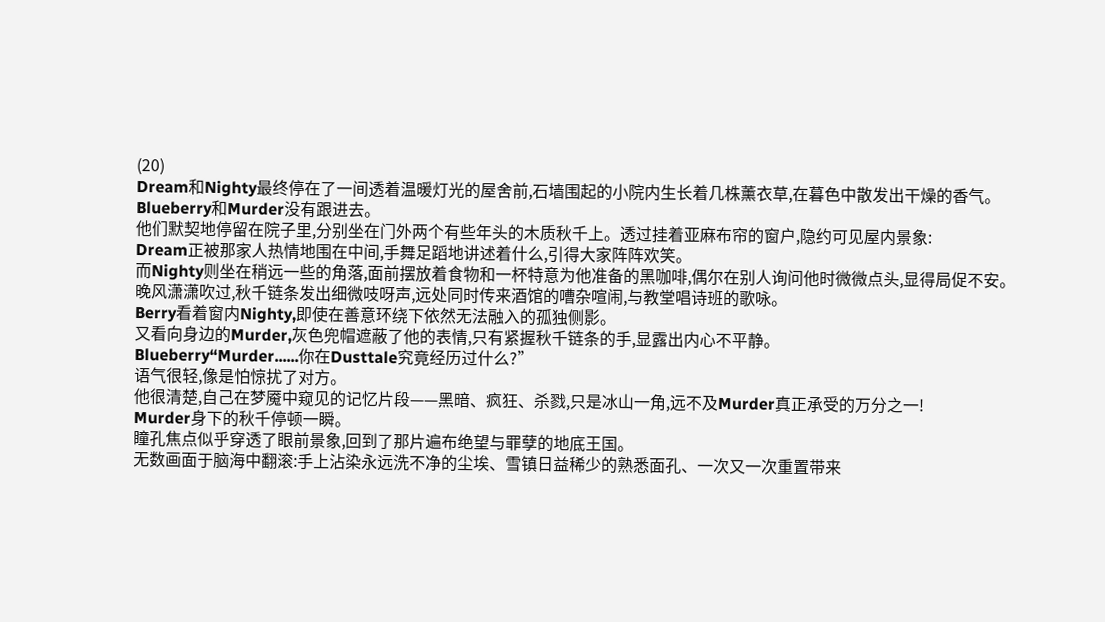(20)
Dream和Nighty最终停在了一间透着温暖灯光的屋舍前,石墙围起的小院内生长着几株薰衣草,在暮色中散发出干燥的香气。
Blueberry和Murder没有跟进去。
他们默契地停留在院子里,分别坐在门外两个有些年头的木质秋千上。透过挂着亚麻布帘的窗户,隐约可见屋内景象:
Dream正被那家人热情地围在中间,手舞足蹈地讲述着什么,引得大家阵阵欢笑。
而Nighty则坐在稍远一些的角落,面前摆放着食物和一杯特意为他准备的黑咖啡,偶尔在别人询问他时微微点头,显得局促不安。
晚风潇潇吹过,秋千链条发出细微吱呀声,远处同时传来酒馆的嘈杂喧闹,与教堂唱诗班的歌咏。
Berry看着窗内Nighty,即使在善意环绕下依然无法融入的孤独侧影。
又看向身边的Murder,灰色兜帽遮蔽了他的表情,只有紧握秋千链条的手,显露出内心不平静。
Blueberry“Murder......你在Dusttale究竟经历过什么?”
语气很轻,像是怕惊扰了对方。
他很清楚,自己在梦魇中窥见的记忆片段——黑暗、疯狂、杀戮,只是冰山一角,远不及Murder真正承受的万分之一!
Murder身下的秋千停顿一瞬。
瞳孔焦点似乎穿透了眼前景象,回到了那片遍布绝望与罪孽的地底王国。
无数画面于脑海中翻滚:手上沾染永远洗不净的尘埃、雪镇日益稀少的熟悉面孔、一次又一次重置带来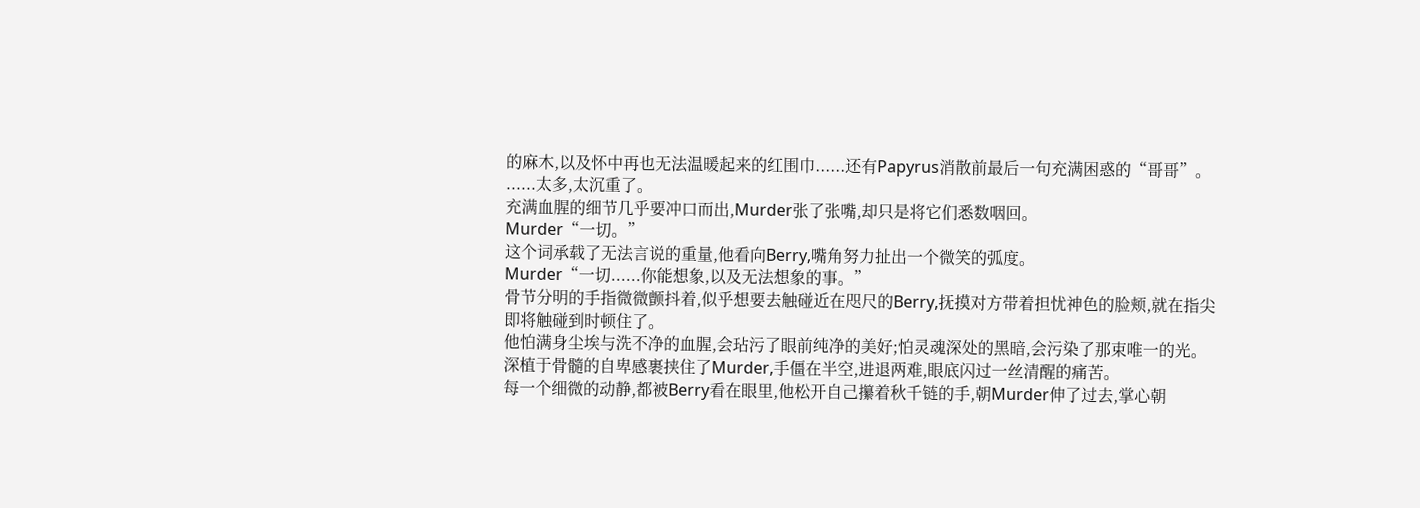的麻木,以及怀中再也无法温暖起来的红围巾......还有Papyrus消散前最后一句充满困惑的“哥哥”。
......太多,太沉重了。
充满血腥的细节几乎要冲口而出,Murder张了张嘴,却只是将它们悉数咽回。
Murder“一切。”
这个词承载了无法言说的重量,他看向Berry,嘴角努力扯出一个微笑的弧度。
Murder“一切......你能想象,以及无法想象的事。”
骨节分明的手指微微颤抖着,似乎想要去触碰近在咫尺的Berry,抚摸对方带着担忧神色的脸颊,就在指尖即将触碰到时顿住了。
他怕满身尘埃与洗不净的血腥,会玷污了眼前纯净的美好;怕灵魂深处的黑暗,会污染了那束唯一的光。
深植于骨髓的自卑感裹挟住了Murder,手僵在半空,进退两难,眼底闪过一丝清醒的痛苦。
每一个细微的动静,都被Berry看在眼里,他松开自己攥着秋千链的手,朝Murder伸了过去,掌心朝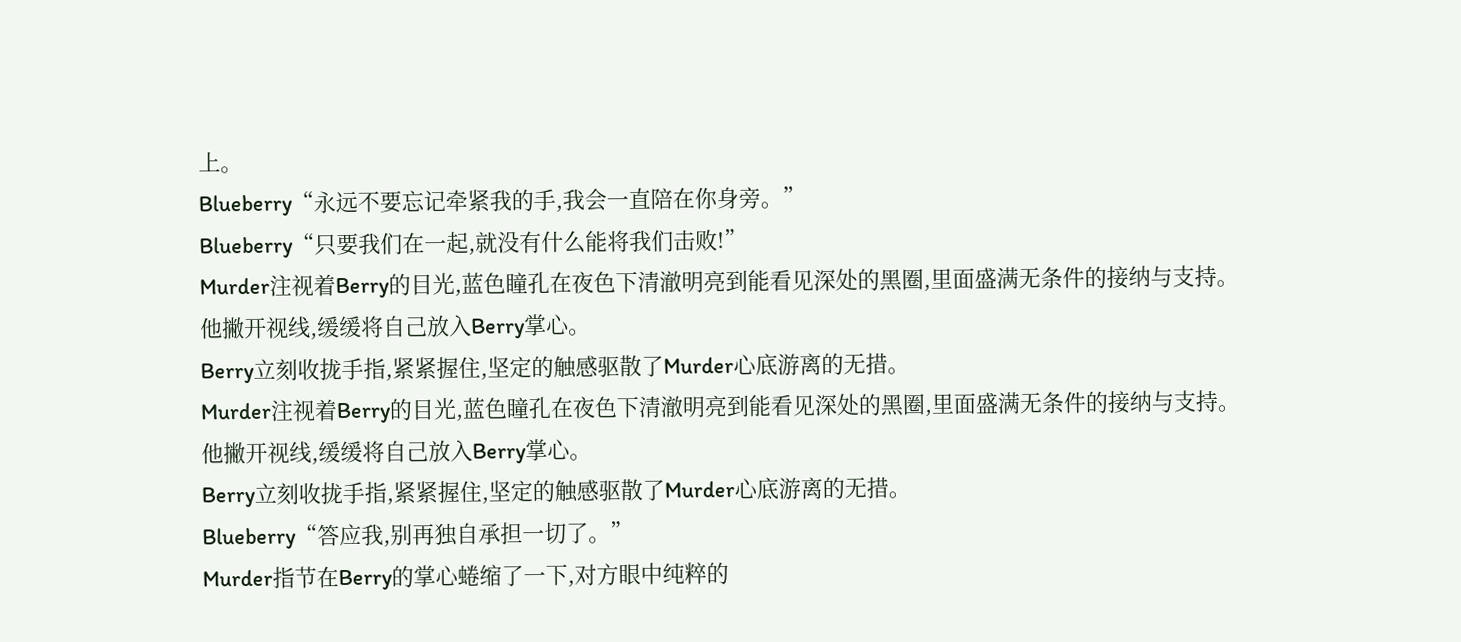上。
Blueberry“永远不要忘记牵紧我的手,我会一直陪在你身旁。”
Blueberry“只要我们在一起,就没有什么能将我们击败!”
Murder注视着Berry的目光,蓝色瞳孔在夜色下清澈明亮到能看见深处的黑圈,里面盛满无条件的接纳与支持。
他撇开视线,缓缓将自己放入Berry掌心。
Berry立刻收拢手指,紧紧握住,坚定的触感驱散了Murder心底游离的无措。
Murder注视着Berry的目光,蓝色瞳孔在夜色下清澈明亮到能看见深处的黑圈,里面盛满无条件的接纳与支持。
他撇开视线,缓缓将自己放入Berry掌心。
Berry立刻收拢手指,紧紧握住,坚定的触感驱散了Murder心底游离的无措。
Blueberry“答应我,别再独自承担一切了。”
Murder指节在Berry的掌心蜷缩了一下,对方眼中纯粹的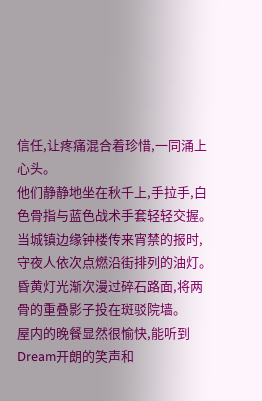信任,让疼痛混合着珍惜,一同涌上心头。
他们静静地坐在秋千上,手拉手,白色骨指与蓝色战术手套轻轻交握。
当城镇边缘钟楼传来宵禁的报时,守夜人依次点燃沿街排列的油灯。昏黄灯光渐次漫过碎石路面,将两骨的重叠影子投在斑驳院墙。
屋内的晚餐显然很愉快,能听到Dream开朗的笑声和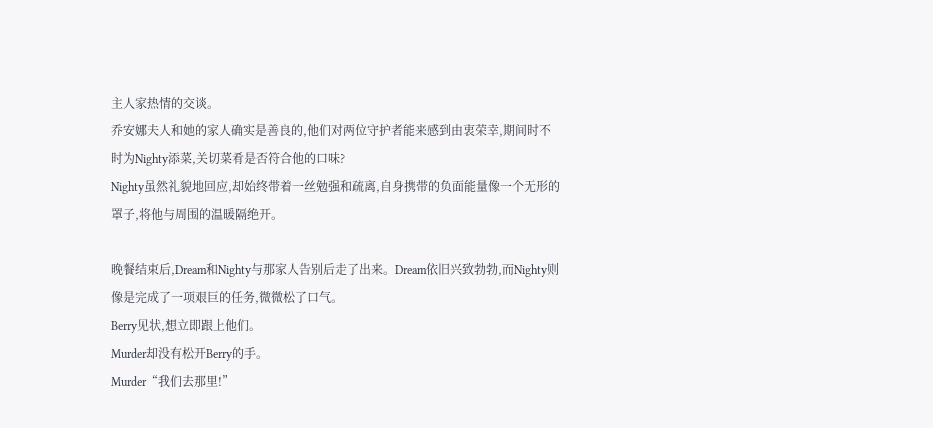主人家热情的交谈。
乔安娜夫人和她的家人确实是善良的,他们对两位守护者能来感到由衷荣幸,期间时不时为Nighty添菜,关切菜肴是否符合他的口味?
Nighty虽然礼貌地回应,却始终带着一丝勉强和疏离,自身携带的负面能量像一个无形的罩子,将他与周围的温暖隔绝开。

晚餐结束后,Dream和Nighty与那家人告别后走了出来。Dream依旧兴致勃勃,而Nighty则像是完成了一项艰巨的任务,微微松了口气。
Berry见状,想立即跟上他们。
Murder却没有松开Berry的手。
Murder“我们去那里!”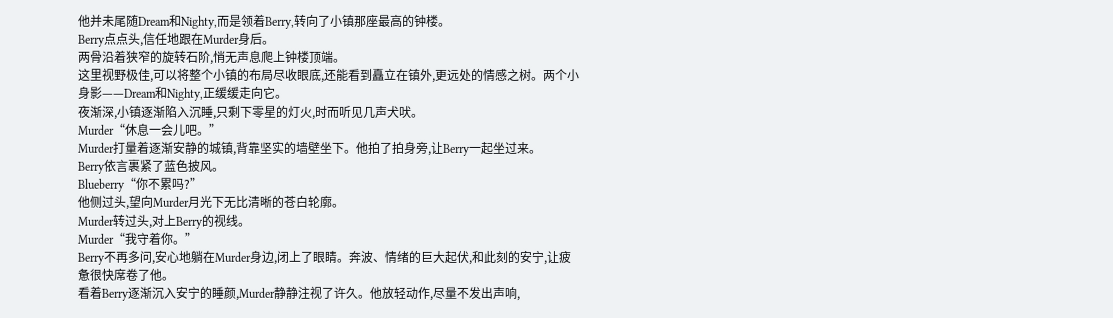他并未尾随Dream和Nighty,而是领着Berry,转向了小镇那座最高的钟楼。
Berry点点头,信任地跟在Murder身后。
两骨沿着狭窄的旋转石阶,悄无声息爬上钟楼顶端。
这里视野极佳,可以将整个小镇的布局尽收眼底,还能看到矗立在镇外,更远处的情感之树。两个小身影——Dream和Nighty,正缓缓走向它。
夜渐深,小镇逐渐陷入沉睡,只剩下零星的灯火,时而听见几声犬吠。
Murder“休息一会儿吧。”
Murder打量着逐渐安静的城镇,背靠坚实的墙壁坐下。他拍了拍身旁,让Berry一起坐过来。
Berry依言裹紧了蓝色披风。
Blueberry“你不累吗?”
他侧过头,望向Murder月光下无比清晰的苍白轮廓。
Murder转过头,对上Berry的视线。
Murder“我守着你。”
Berry不再多问,安心地躺在Murder身边,闭上了眼睛。奔波、情绪的巨大起伏,和此刻的安宁,让疲惫很快席卷了他。
看着Berry逐渐沉入安宁的睡颜,Murder静静注视了许久。他放轻动作,尽量不发出声响,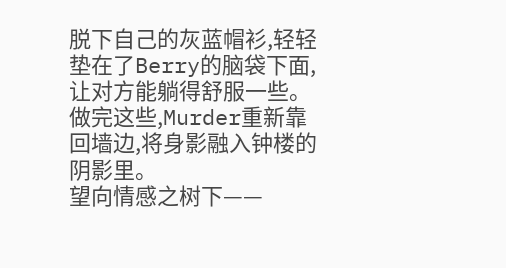脱下自己的灰蓝帽衫,轻轻垫在了Berry的脑袋下面,让对方能躺得舒服一些。
做完这些,Murder重新靠回墙边,将身影融入钟楼的阴影里。
望向情感之树下——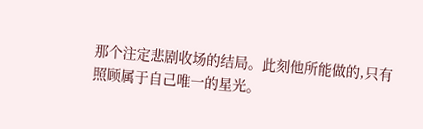那个注定悲剧收场的结局。此刻他所能做的,只有照顾属于自己唯一的星光。